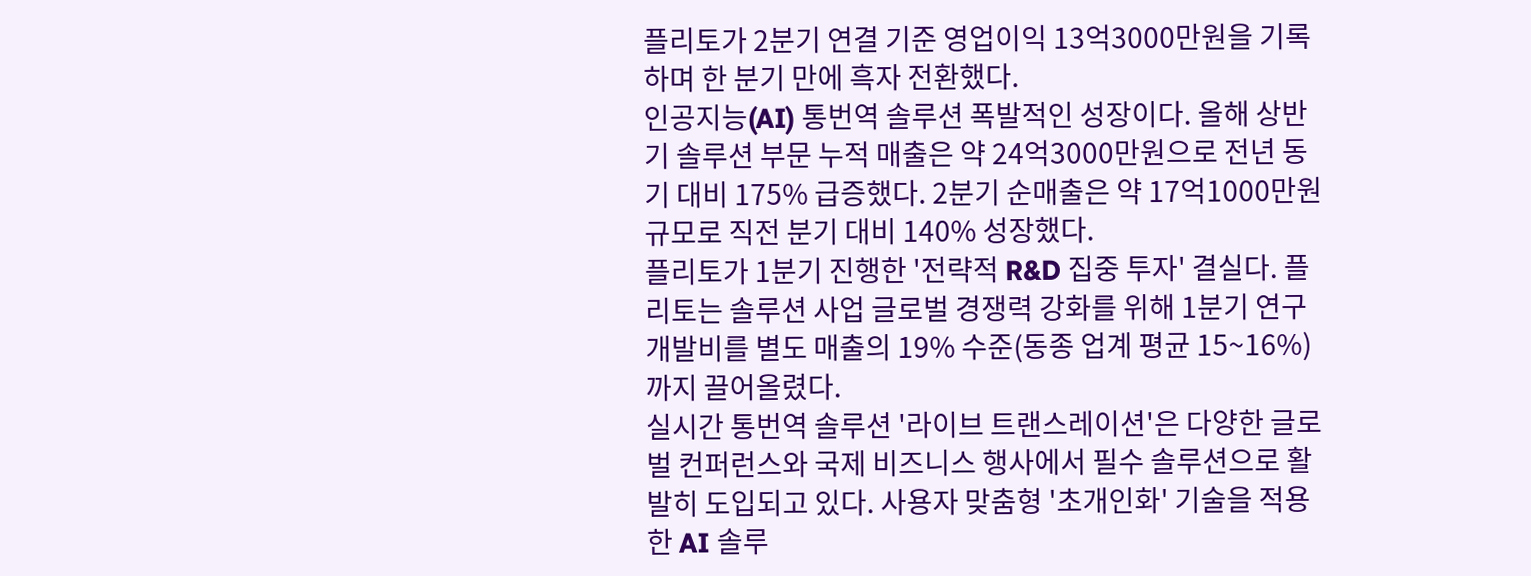플리토가 2분기 연결 기준 영업이익 13억3000만원을 기록하며 한 분기 만에 흑자 전환했다.
인공지능(AI) 통번역 솔루션 폭발적인 성장이다. 올해 상반기 솔루션 부문 누적 매출은 약 24억3000만원으로 전년 동기 대비 175% 급증했다. 2분기 순매출은 약 17억1000만원 규모로 직전 분기 대비 140% 성장했다.
플리토가 1분기 진행한 '전략적 R&D 집중 투자' 결실다. 플리토는 솔루션 사업 글로벌 경쟁력 강화를 위해 1분기 연구개발비를 별도 매출의 19% 수준(동종 업계 평균 15~16%)까지 끌어올렸다.
실시간 통번역 솔루션 '라이브 트랜스레이션'은 다양한 글로벌 컨퍼런스와 국제 비즈니스 행사에서 필수 솔루션으로 활발히 도입되고 있다. 사용자 맞춤형 '초개인화' 기술을 적용한 AI 솔루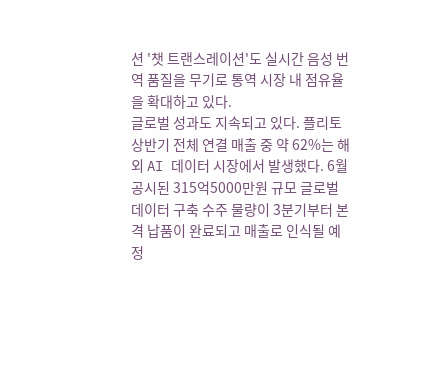션 '챗 트랜스레이션'도 실시간 음성 번역 품질을 무기로 통역 시장 내 점유율을 확대하고 있다.
글로벌 성과도 지속되고 있다. 플리토 상반기 전체 연결 매출 중 약 62%는 해외 AI 데이터 시장에서 발생했다. 6월 공시된 315억5000만원 규모 글로벌 데이터 구축 수주 물량이 3분기부터 본격 납품이 완료되고 매출로 인식될 예정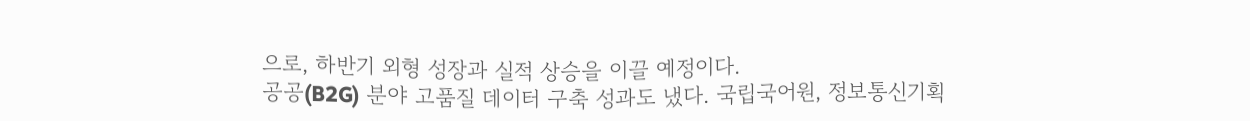으로, 하반기 외형 성장과 실적 상승을 이끌 예정이다.
공공(B2G) 분야 고품질 데이터 구축 성과도 냈다. 국립국어원, 정보통신기획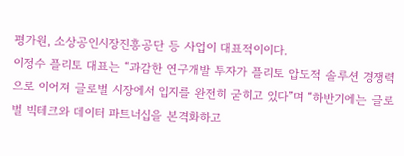평가원, 소상공인시장진흥공단 등 사업이 대표적이이다.
이정수 플리토 대표는 “과감한 연구개발 투자가 플리토 압도적 솔루션 경쟁력으로 이어져 글로벌 시장에서 입지를 완전히 굳히고 있다”며 “하반기에는 글로벌 빅테크와 데이터 파트너십을 본격화하고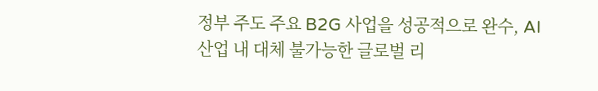정부 주도 주요 B2G 사업을 성공적으로 완수, AI산업 내 대체 불가능한 글로벌 리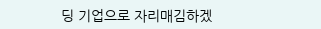딩 기업으로 자리매김하겠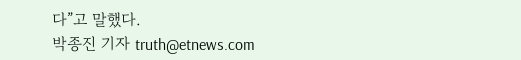다”고 말했다.
박종진 기자 truth@etnews.com